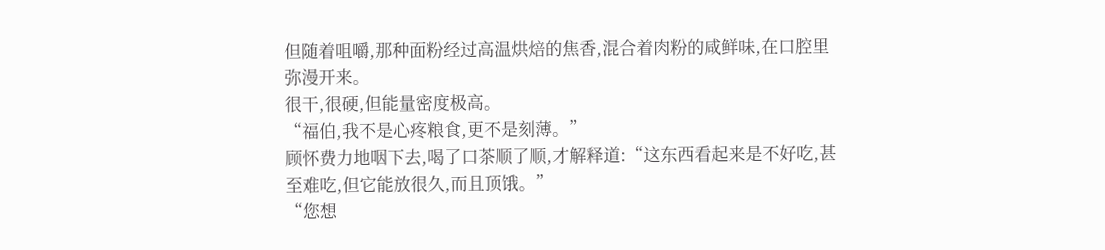但随着咀嚼,那种面粉经过高温烘焙的焦香,混合着肉粉的咸鲜味,在口腔里弥漫开来。
很干,很硬,但能量密度极高。
“福伯,我不是心疼粮食,更不是刻薄。”
顾怀费力地咽下去,喝了口茶顺了顺,才解释道:“这东西看起来是不好吃,甚至难吃,但它能放很久,而且顶饿。”
“您想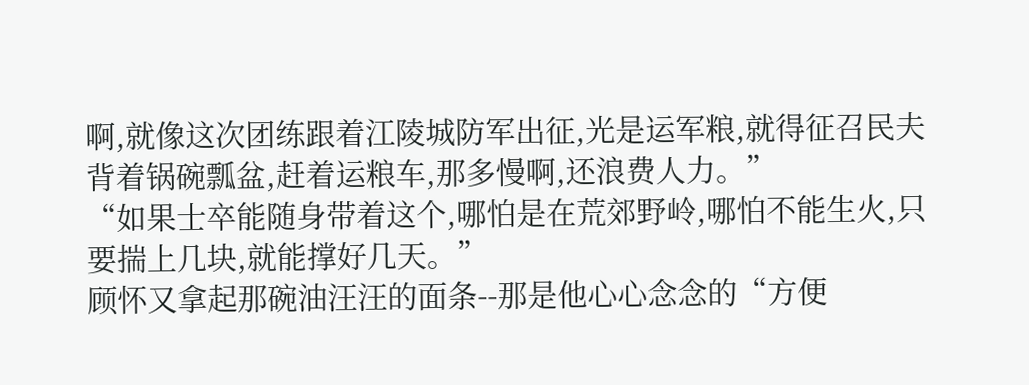啊,就像这次团练跟着江陵城防军出征,光是运军粮,就得征召民夫背着锅碗瓢盆,赶着运粮车,那多慢啊,还浪费人力。”
“如果士卒能随身带着这个,哪怕是在荒郊野岭,哪怕不能生火,只要揣上几块,就能撑好几天。”
顾怀又拿起那碗油汪汪的面条--那是他心心念念的“方便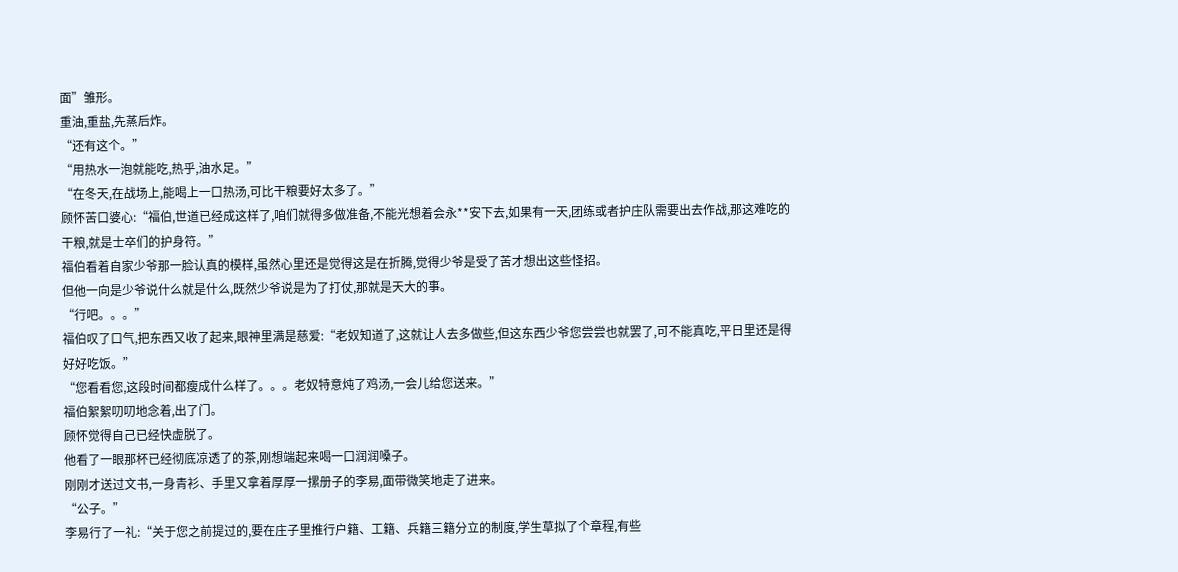面”雏形。
重油,重盐,先蒸后炸。
“还有这个。”
“用热水一泡就能吃,热乎,油水足。”
“在冬天,在战场上,能喝上一口热汤,可比干粮要好太多了。”
顾怀苦口婆心:“福伯,世道已经成这样了,咱们就得多做准备,不能光想着会永**安下去,如果有一天,团练或者护庄队需要出去作战,那这难吃的干粮,就是士卒们的护身符。”
福伯看着自家少爷那一脸认真的模样,虽然心里还是觉得这是在折腾,觉得少爷是受了苦才想出这些怪招。
但他一向是少爷说什么就是什么,既然少爷说是为了打仗,那就是天大的事。
“行吧。。。”
福伯叹了口气,把东西又收了起来,眼神里满是慈爱:“老奴知道了,这就让人去多做些,但这东西少爷您尝尝也就罢了,可不能真吃,平日里还是得好好吃饭。”
“您看看您,这段时间都瘦成什么样了。。。老奴特意炖了鸡汤,一会儿给您送来。”
福伯絮絮叨叨地念着,出了门。
顾怀觉得自己已经快虚脱了。
他看了一眼那杯已经彻底凉透了的茶,刚想端起来喝一口润润嗓子。
刚刚才送过文书,一身青衫、手里又拿着厚厚一摞册子的李易,面带微笑地走了进来。
“公子。”
李易行了一礼:“关于您之前提过的,要在庄子里推行户籍、工籍、兵籍三籍分立的制度,学生草拟了个章程,有些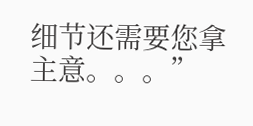细节还需要您拿主意。。。”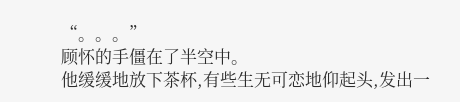“。。。”
顾怀的手僵在了半空中。
他缓缓地放下茶杯,有些生无可恋地仰起头,发出一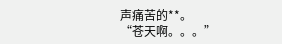声痛苦的**。
“苍天啊。。。”